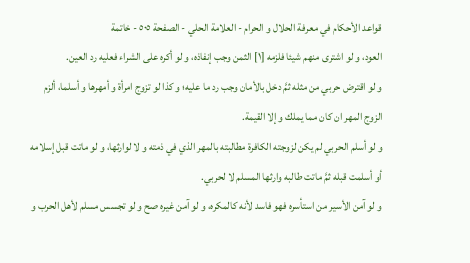قواعد الأحكام في معرفة الحلال و الحرام - العلامة الحلي - الصفحة ٥٠٥ - خاتمة
العود، و لو اشترى منهم شيئا فلزمه [١] الثمن وجب إنفاذه، و لو أكره على الشراء فعليه رد العين.
و لو اقترض حربي من مثله ثمَّ دخل بالأمان وجب رد ما عليه؛ و كذا لو تزوج امرأة و أمهرها و أسلما، ألزم الزوج المهر ان كان مما يملك و إلا القيمة.
و لو أسلم الحربي لم يكن لزوجته الكافرة مطالبته بالمهر الذي في ذمته و لا لوارثها، و لو ماتت قبل إسلامه أو أسلمت قبله ثمَّ ماتت طالبه وارثها المسلم لا لحربي.
و لو آمن الأسير من استأسره فهو فاسد لأنه كالمكره، و لو آمن غيره صح و لو تجسس مسلم لأهل الحرب و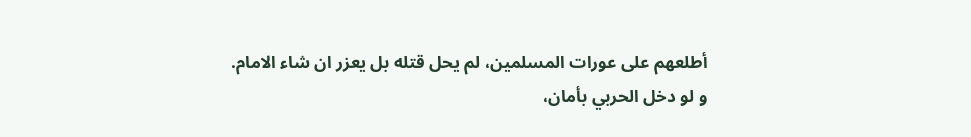أطلعهم على عورات المسلمين، لم يحل قتله بل يعزر ان شاء الامام.
و لو دخل الحربي بأمان،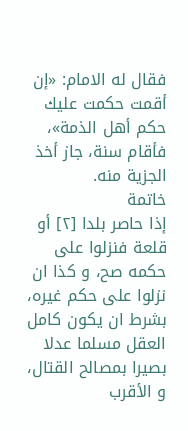فقال له الامام: «إن أقمت حكمت عليك حكم أهل الذمة»، فأقام سنة، جاز أخذ الجزية منه.
خاتمة
إذا حاصر بلدا [٢] أو قلعة فنزلوا على حكمه صح، و كذا ان نزلوا على حكم غيره، بشرط ان يكون كامل العقل مسلما عدلا بصيرا بمصالح القتال، و الأقرب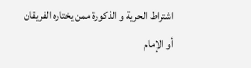اشتراط الحرية و الذكورة ممن يختاره الفريقان أو الإمام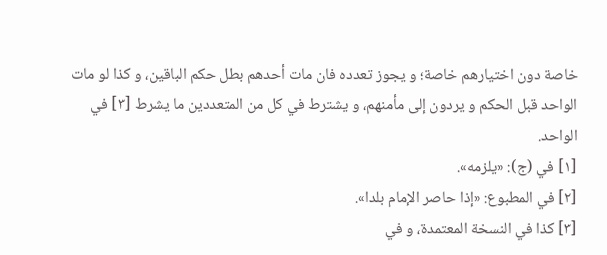خاصة دون اختيارهم خاصة؛ و يجوز تعدده فان مات أحدهم بطل حكم الباقين، و كذا لو مات الواحد قبل الحكم و يردون إلى مأمنهم، و يشترط في كل من المتعددين ما يشرط [٣] في الواحد.
[١] في (ج): «يلزمه».
[٢] في المطبوع: «إذا حاصر الإمام بلدا».
[٣] كذا في النسخة المعتمدة، و في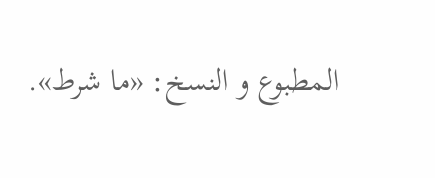المطبوع و النسخ: «ما شرط».